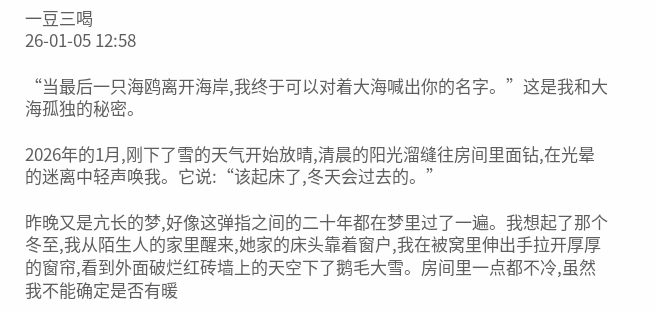一豆三喝
26-01-05 12:58

“当最后一只海鸥离开海岸,我终于可以对着大海喊出你的名字。”这是我和大海孤独的秘密。

2026年的1月,刚下了雪的天气开始放晴,清晨的阳光溜缝往房间里面钻,在光晕的迷离中轻声唤我。它说:“该起床了,冬天会过去的。”

昨晚又是亢长的梦,好像这弹指之间的二十年都在梦里过了一遍。我想起了那个冬至,我从陌生人的家里醒来,她家的床头靠着窗户,我在被窝里伸出手拉开厚厚的窗帘,看到外面破烂红砖墙上的天空下了鹅毛大雪。房间里一点都不冷,虽然我不能确定是否有暖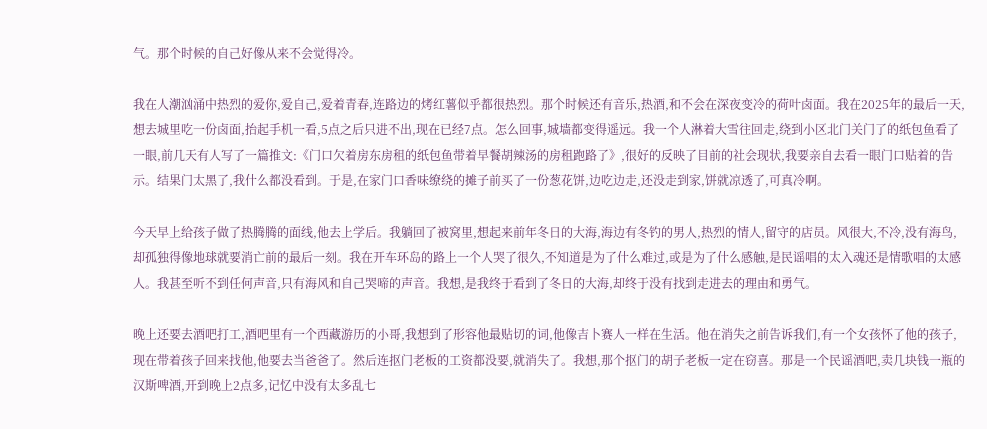气。那个时候的自己好像从来不会觉得冷。

我在人潮汹涌中热烈的爱你,爱自己,爱着青春,连路边的烤红薯似乎都很热烈。那个时候还有音乐,热酒,和不会在深夜变冷的荷叶卤面。我在2025年的最后一天,想去城里吃一份卤面,抬起手机一看,5点之后只进不出,现在已经7点。怎么回事,城墙都变得遥远。我一个人淋着大雪往回走,绕到小区北门关门了的纸包鱼看了一眼,前几天有人写了一篇推文:《门口欠着房东房租的纸包鱼带着早餐胡辣汤的房租跑路了》,很好的反映了目前的社会现状,我要亲自去看一眼门口贴着的告示。结果门太黑了,我什么都没看到。于是,在家门口香味缭绕的摊子前买了一份葱花饼,边吃边走,还没走到家,饼就凉透了,可真冷啊。

今天早上给孩子做了热腾腾的面线,他去上学后。我躺回了被窝里,想起来前年冬日的大海,海边有冬钓的男人,热烈的情人,留守的店员。风很大,不冷,没有海鸟,却孤独得像地球就要消亡前的最后一刻。我在开车环岛的路上一个人哭了很久,不知道是为了什么难过,或是为了什么感触,是民谣唱的太入魂还是情歌唱的太感人。我甚至听不到任何声音,只有海风和自己哭啼的声音。我想,是我终于看到了冬日的大海,却终于没有找到走进去的理由和勇气。

晚上还要去酒吧打工,酒吧里有一个西藏游历的小哥,我想到了形容他最贴切的词,他像吉卜赛人一样在生活。他在消失之前告诉我们,有一个女孩怀了他的孩子,现在带着孩子回来找他,他要去当爸爸了。然后连抠门老板的工资都没要,就消失了。我想,那个抠门的胡子老板一定在窃喜。那是一个民谣酒吧,卖几块钱一瓶的汉斯啤酒,开到晚上2点多,记忆中没有太多乱七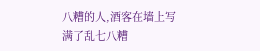八糟的人,酒客在墙上写满了乱七八糟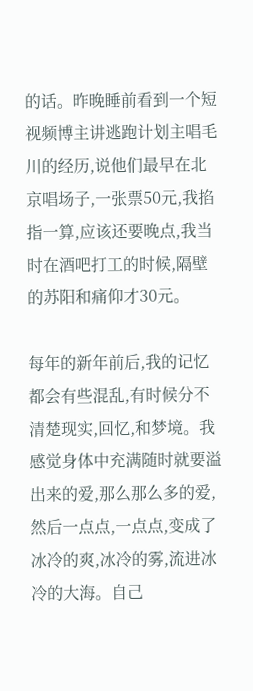的话。昨晚睡前看到一个短视频博主讲逃跑计划主唱毛川的经历,说他们最早在北京唱场子,一张票50元,我掐指一算,应该还要晚点,我当时在酒吧打工的时候,隔壁的苏阳和痛仰才30元。

每年的新年前后,我的记忆都会有些混乱,有时候分不清楚现实,回忆,和梦境。我感觉身体中充满随时就要溢出来的爱,那么那么多的爱,然后一点点,一点点,变成了冰冷的爽,冰冷的雾,流进冰冷的大海。自己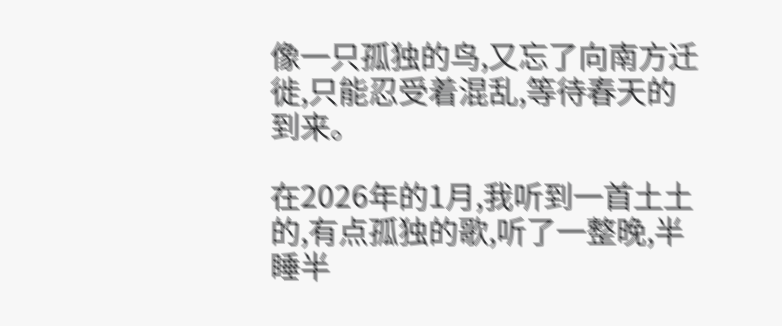像一只孤独的鸟,又忘了向南方迁徙,只能忍受着混乱,等待春天的到来。

在2026年的1月,我听到一首土土的,有点孤独的歌,听了一整晚,半睡半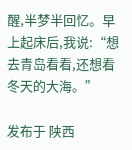醒,半梦半回忆。早上起床后,我说:“想去青岛看看,还想看冬天的大海。”

发布于 陕西